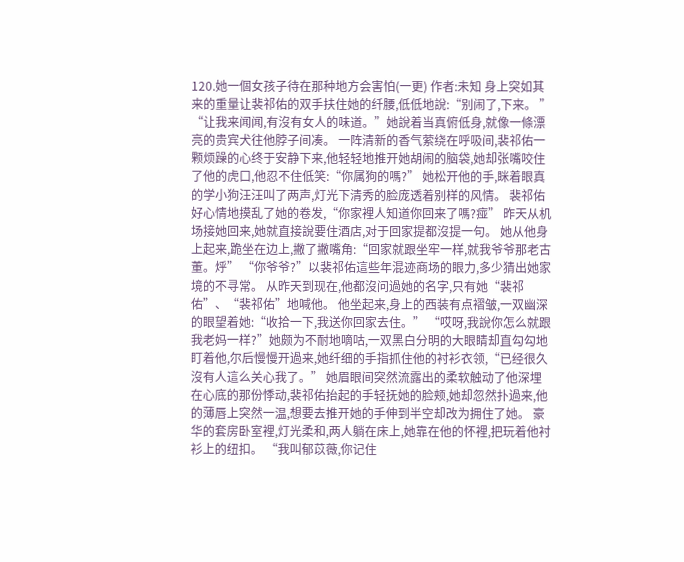120.她一個女孩子待在那种地方会害怕(一更) 作者:未知 身上突如其来的重量让裴祁佑的双手扶住她的纤腰,低低地說:“别闹了,下来。 ” “让我来闻闻,有沒有女人的味道。”她說着当真俯低身,就像一條漂亮的贵宾犬往他脖子间凑。 一阵清新的香气萦绕在呼吸间,裴祁佑一颗烦躁的心终于安静下来,他轻轻地推开她胡闹的脑袋,她却张嘴咬住了他的虎口,他忍不住低笑:“你属狗的嗎?” 她松开他的手,眯着眼真的学小狗汪汪叫了两声,灯光下清秀的脸庞透着别样的风情。 裴祁佑好心情地摸乱了她的卷发,“你家裡人知道你回来了嗎?痖” 昨天从机场接她回来,她就直接說要住酒店,对于回家提都沒提一句。 她从他身上起来,跪坐在边上,撇了撇嘴角:“回家就跟坐牢一样,就我爷爷那老古董。烀” “你爷爷?”以裴祁佑這些年混迹商场的眼力,多少猜出她家境的不寻常。 从昨天到现在,他都沒问過她的名字,只有她“裴祁佑”、“裴祁佑”地喊他。 他坐起来,身上的西装有点褶皱,一双幽深的眼望着她:“收拾一下,我送你回家去住。” “哎呀,我說你怎么就跟我老妈一样?”她颇为不耐地嘀咕,一双黑白分明的大眼睛却直勾勾地盯着他,尔后慢慢开過来,她纤细的手指抓住他的衬衫衣领,“已经很久沒有人這么关心我了。” 她眉眼间突然流露出的柔软触动了他深埋在心底的那份悸动,裴祁佑抬起的手轻抚她的脸颊,她却忽然扑過来,他的薄唇上突然一温,想要去推开她的手伸到半空却改为拥住了她。 豪华的套房卧室裡,灯光柔和,两人躺在床上,她靠在他的怀裡,把玩着他衬衫上的纽扣。 “我叫郁苡薇,你记住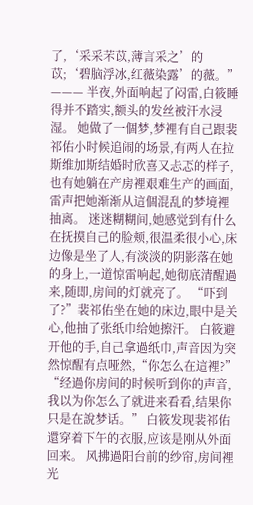了,‘采采芣苡,薄言采之’的苡;‘碧脑浮冰,红薇染露’的薇。” ——— 半夜,外面响起了闷雷,白筱睡得并不踏实,额头的发丝被汗水浸湿。 她做了一個梦,梦裡有自己跟裴祁佑小时候追闹的场景,有两人在拉斯维加斯结婚时欣喜又忐忑的样子,也有她躺在产房裡艰难生产的画面,雷声把她渐渐从這個混乱的梦境裡抽离。 迷迷糊糊间,她感觉到有什么在抚摸自己的脸颊,很温柔很小心,床边像是坐了人,有淡淡的阴影落在她的身上,一道惊雷响起,她彻底清醒過来,随即,房间的灯就亮了。 “吓到了?”裴祁佑坐在她的床边,眼中是关心,他抽了张纸巾给她擦汗。 白筱避开他的手,自己拿過纸巾,声音因为突然惊醒有点哑然,“你怎么在這裡?” “经過你房间的时候听到你的声音,我以为你怎么了就进来看看,结果你只是在說梦话。” 白筱发现裴祁佑還穿着下午的衣服,应该是刚从外面回来。 风拂過阳台前的纱帘,房间裡光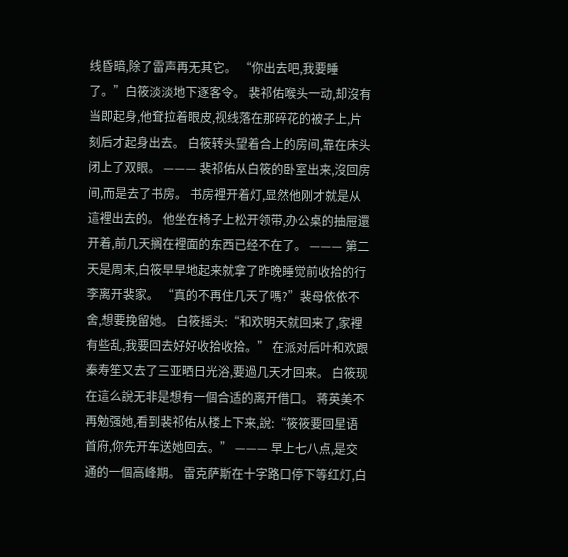线昏暗,除了雷声再无其它。 “你出去吧,我要睡了。”白筱淡淡地下逐客令。 裴祁佑喉头一动,却沒有当即起身,他耷拉着眼皮,视线落在那碎花的被子上,片刻后才起身出去。 白筱转头望着合上的房间,靠在床头闭上了双眼。 ——— 裴祁佑从白筱的卧室出来,沒回房间,而是去了书房。 书房裡开着灯,显然他刚才就是从這裡出去的。 他坐在椅子上松开领带,办公桌的抽屉還开着,前几天搁在裡面的东西已经不在了。 ——— 第二天是周末,白筱早早地起来就拿了昨晚睡觉前收拾的行李离开裴家。 “真的不再住几天了嗎?”裴母依依不舍,想要挽留她。 白筱摇头:“和欢明天就回来了,家裡有些乱,我要回去好好收拾收拾。” 在派对后叶和欢跟秦寿笙又去了三亚晒日光浴,要過几天才回来。 白筱现在這么說无非是想有一個合适的离开借口。 蒋英美不再勉强她,看到裴祁佑从楼上下来,說:“筱筱要回星语首府,你先开车送她回去。” ——— 早上七八点,是交通的一個高峰期。 雷克萨斯在十字路口停下等红灯,白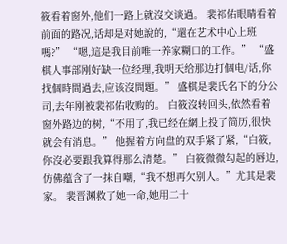筱看着窗外,他们一路上就沒交谈過。 裴祁佑眼睛看着前面的路况,话却是对她說的,“還在艺术中心上班嗎?” “嗯,這是我目前唯一养家糊口的工作。” “盛棋人事部刚好缺一位经理,我明天给那边打個电/话,你找個時間過去,应该沒問題。” 盛棋是裴氏名下的分公司,去年刚被裴祁佑收购的。 白筱沒转回头,依然看着窗外路边的树,“不用了,我已经在網上投了简历,很快就会有消息。” 他握着方向盘的双手紧了紧,“白筱,你沒必要跟我算得那么清楚。” 白筱微微勾起的唇边,仿佛蕴含了一抹自嘲,“我不想再欠别人。”尤其是裴家。 裴晋渊救了她一命,她用二十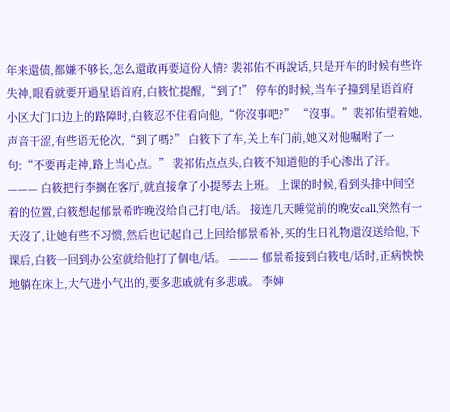年来還债,都嫌不够长,怎么還敢再要這份人情? 裴祁佑不再說话,只是开车的时候有些许失神,眼看就要开過星语首府,白筱忙提醒,“到了!” 停车的时候,当车子撞到星语首府小区大门口边上的路障时,白筱忍不住看向他,“你沒事吧?” “沒事。”裴祁佑望着她,声音干涩,有些语无伦次,“到了嗎?” 白筱下了车,关上车门前,她又对他嘱咐了一句:“不要再走神,路上当心点。” 裴祁佑点点头,白筱不知道他的手心渗出了汗。 ——— 白筱把行李搁在客厅,就直接拿了小提琴去上班。 上课的时候,看到头排中间空着的位置,白筱想起郁景希昨晚沒给自己打电/话。 接连几天睡觉前的晚安call,突然有一天沒了,让她有些不习惯,然后也记起自己上回给郁景希补,买的生日礼物還沒送给他,下课后,白筱一回到办公室就给他打了個电/话。 ——— 郁景希接到白筱电/话时,正病怏怏地躺在床上,大气进小气出的,要多悲戚就有多悲戚。 李婶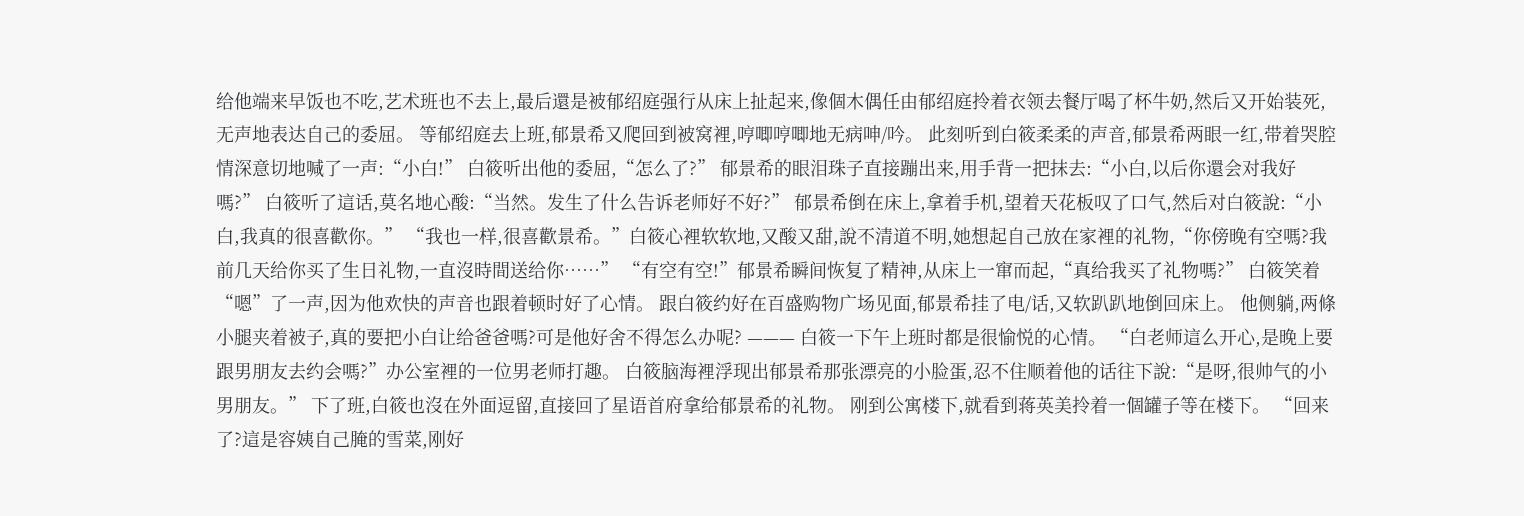给他端来早饭也不吃,艺术班也不去上,最后還是被郁绍庭强行从床上扯起来,像個木偶任由郁绍庭拎着衣领去餐厅喝了杯牛奶,然后又开始装死,无声地表达自己的委屈。 等郁绍庭去上班,郁景希又爬回到被窝裡,哼唧哼唧地无病呻/吟。 此刻听到白筱柔柔的声音,郁景希两眼一红,带着哭腔情深意切地喊了一声:“小白!” 白筱听出他的委屈,“怎么了?” 郁景希的眼泪珠子直接蹦出来,用手背一把抹去:“小白,以后你還会对我好嗎?” 白筱听了這话,莫名地心酸:“当然。发生了什么告诉老师好不好?” 郁景希倒在床上,拿着手机,望着天花板叹了口气,然后对白筱說:“小白,我真的很喜歡你。” “我也一样,很喜歡景希。”白筱心裡软软地,又酸又甜,說不清道不明,她想起自己放在家裡的礼物,“你傍晚有空嗎?我前几天给你买了生日礼物,一直沒時間送给你……” “有空有空!”郁景希瞬间恢复了精神,从床上一窜而起,“真给我买了礼物嗎?” 白筱笑着“嗯”了一声,因为他欢快的声音也跟着顿时好了心情。 跟白筱约好在百盛购物广场见面,郁景希挂了电/话,又软趴趴地倒回床上。 他侧躺,两條小腿夹着被子,真的要把小白让给爸爸嗎?可是他好舍不得怎么办呢? ——— 白筱一下午上班时都是很愉悦的心情。 “白老师這么开心,是晚上要跟男朋友去约会嗎?”办公室裡的一位男老师打趣。 白筱脑海裡浮现出郁景希那张漂亮的小脸蛋,忍不住顺着他的话往下說:“是呀,很帅气的小男朋友。” 下了班,白筱也沒在外面逗留,直接回了星语首府拿给郁景希的礼物。 刚到公寓楼下,就看到蒋英美拎着一個罐子等在楼下。 “回来了?這是容姨自己腌的雪菜,刚好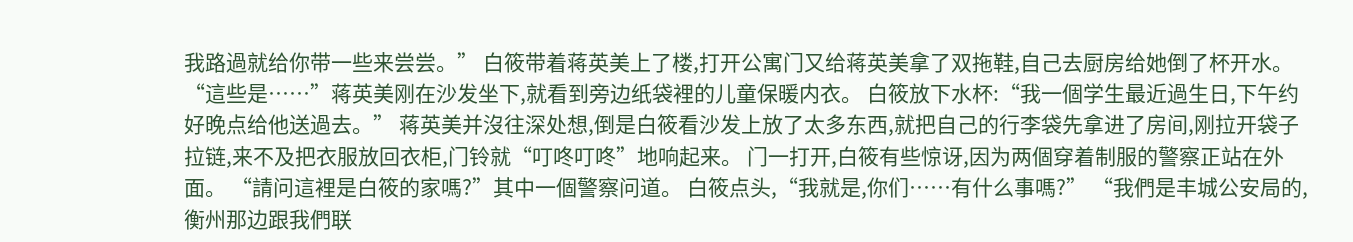我路過就给你带一些来尝尝。” 白筱带着蒋英美上了楼,打开公寓门又给蒋英美拿了双拖鞋,自己去厨房给她倒了杯开水。 “這些是……”蒋英美刚在沙发坐下,就看到旁边纸袋裡的儿童保暖内衣。 白筱放下水杯:“我一個学生最近過生日,下午约好晚点给他送過去。” 蒋英美并沒往深处想,倒是白筱看沙发上放了太多东西,就把自己的行李袋先拿进了房间,刚拉开袋子拉链,来不及把衣服放回衣柜,门铃就“叮咚叮咚”地响起来。 门一打开,白筱有些惊讶,因为两個穿着制服的警察正站在外面。 “請问這裡是白筱的家嗎?”其中一個警察问道。 白筱点头,“我就是,你们……有什么事嗎?” “我們是丰城公安局的,衡州那边跟我們联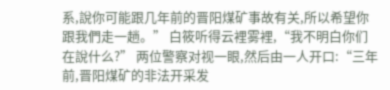系,說你可能跟几年前的晋阳煤矿事故有关,所以希望你跟我們走一趟。” 白筱听得云裡雾裡,“我不明白你们在說什么?” 两位警察对视一眼,然后由一人开口:“三年前,晋阳煤矿的非法开采发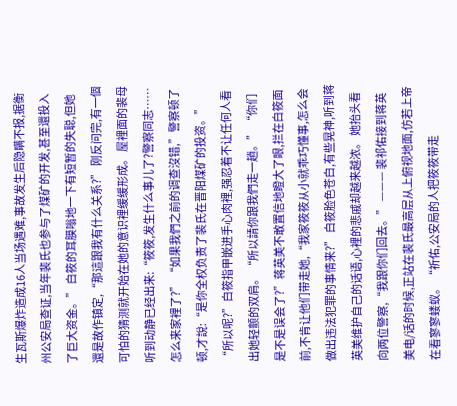生瓦斯爆炸造成16人当场遇难,事故发生后隐瞒不报,据衡州公安局查证,当年裴氏也参与了煤矿的开发,甚至還投入了巨大资金。” 白筱的耳膜嗡地一下有短暂的失聪,但她還是故作镇定,“那這跟我有什么关系?” 刚反问完,有一個可怕的猜测就开始在她的意识裡缓缓形成。 屋裡面的裴母听到动静已经出来:“筱筱,发生什么事儿了?警察同志……怎么来家裡了?” “如果我們之前的调查沒错,”警察顿了顿,才說:“是你全权负责了裴氏在晋阳煤矿的投资。” “所以呢?”白筱指甲嵌进手心肉裡,强忍着不让任何人看出她轻颤的双肩。 “所以請你跟我們走一趟。” “你们是不是误会了?”蒋英美不敢置信地瞪大了眼,拦在白筱面前,不肯让他们带走她,“我家筱筱从小就乖巧懂事,怎么会做出违法犯罪的事情来?” 白筱脸色苍白,有些晃神,听到蒋英美维护自己的话语,心裡的悲戚却越来越浓。 她抬头看向两位警察,“我跟你们回去。” ——— 裴祁佑接到蒋英美电/话的时候,正站在裴氏最高层从上俯视地面,仿若上帝在看寥寥蝼蚁。 “祈佑,公安局的人把筱筱带走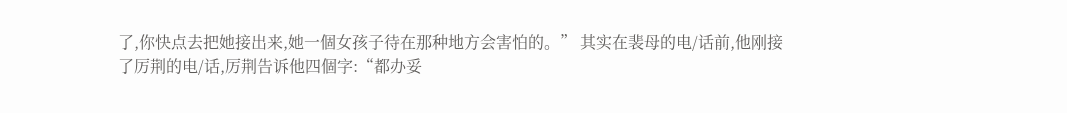了,你快点去把她接出来,她一個女孩子待在那种地方会害怕的。” 其实在裴母的电/话前,他刚接了厉荆的电/话,厉荆告诉他四個字:“都办妥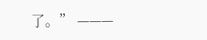了。” ———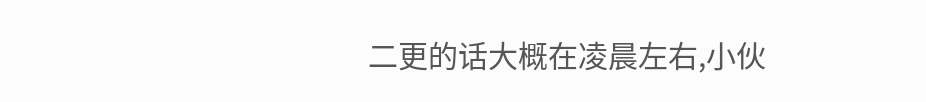二更的话大概在凌晨左右,小伙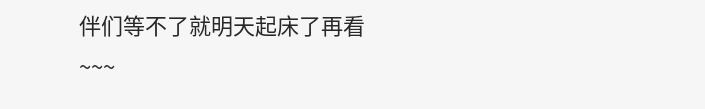伴们等不了就明天起床了再看~~~